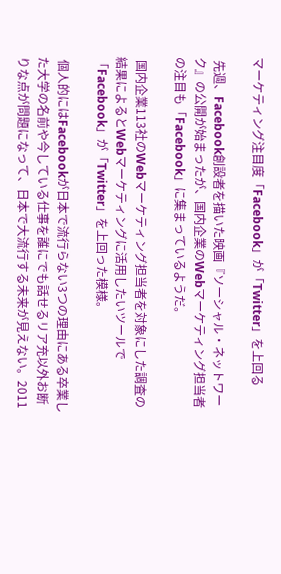マーケティング注目度「Facebook」が「Twitter」を上回る

 先週、Facebook創設者を描いた映画『ソーシャル・ネットワーク』の公開が始まったが、国内企業のWebマーケティング担当者の注目も「Facebook」に集まっているようだ。

 国内企業113社のWebマーケティング担当者を対象にした調査の結果によるとWebマーケティングに活用したいツールで「Facebook」が「Twitter」を上回った模様。

 個人的にはFacebookが日本で流行らない3つの理由にある卒業した大学の名前や今している仕事を誰にでも話せるリア充以外お断りな点が問題になって、日本で大流行する未来が見えない。2011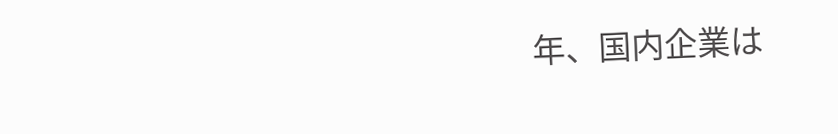年、国内企業は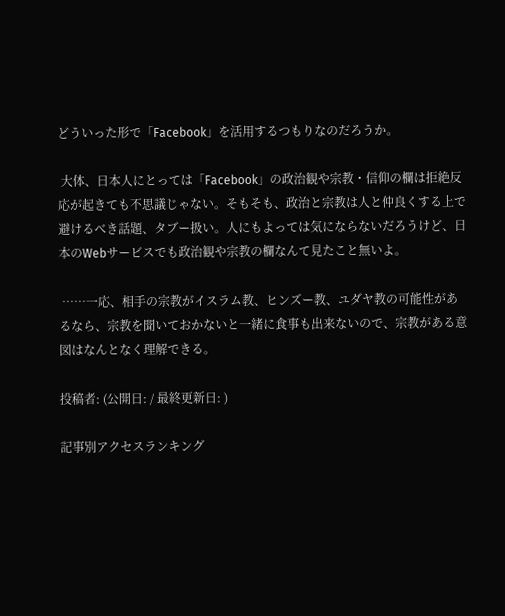どういった形で「Facebook」を活用するつもりなのだろうか。

 大体、日本人にとっては「Facebook」の政治観や宗教・信仰の欄は拒絶反応が起きても不思議じゃない。そもそも、政治と宗教は人と仲良くする上で避けるべき話題、タブー扱い。人にもよっては気にならないだろうけど、日本のWebサービスでも政治観や宗教の欄なんて見たこと無いよ。

 ……一応、相手の宗教がイスラム教、ヒンズー教、ユダヤ教の可能性があるなら、宗教を聞いておかないと一緒に食事も出来ないので、宗教がある意図はなんとなく理解できる。

投稿者: (公開日: / 最終更新日: )

記事別アクセスランキング